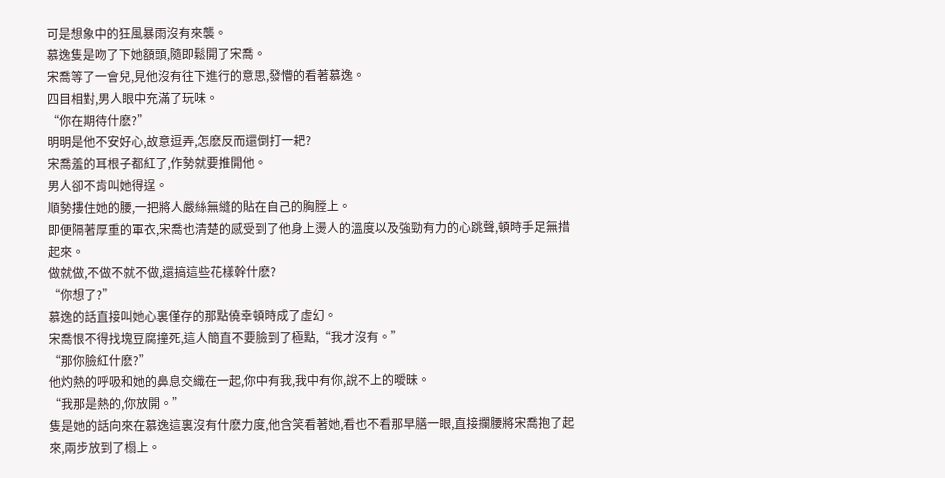可是想象中的狂風暴雨沒有來襲。
慕逸隻是吻了下她額頭,隨即鬆開了宋喬。
宋喬等了一會兒,見他沒有往下進行的意思,發懵的看著慕逸。
四目相對,男人眼中充滿了玩味。
“你在期待什麽?”
明明是他不安好心,故意逗弄,怎麽反而還倒打一耙?
宋喬羞的耳根子都紅了,作勢就要推開他。
男人卻不肯叫她得逞。
順勢摟住她的腰,一把將人嚴絲無縫的貼在自己的胸膛上。
即便隔著厚重的軍衣,宋喬也清楚的感受到了他身上燙人的溫度以及強勁有力的心跳聲,頓時手足無措起來。
做就做,不做不就不做,還搞這些花樣幹什麽?
“你想了?”
慕逸的話直接叫她心裏僅存的那點僥幸頓時成了虛幻。
宋喬恨不得找塊豆腐撞死,這人簡直不要臉到了極點,“我才沒有。”
“那你臉紅什麽?”
他灼熱的呼吸和她的鼻息交織在一起,你中有我,我中有你,說不上的曖昧。
“我那是熱的,你放開。”
隻是她的話向來在慕逸這裏沒有什麽力度,他含笑看著她,看也不看那早膳一眼,直接攔腰將宋喬抱了起來,兩步放到了榻上。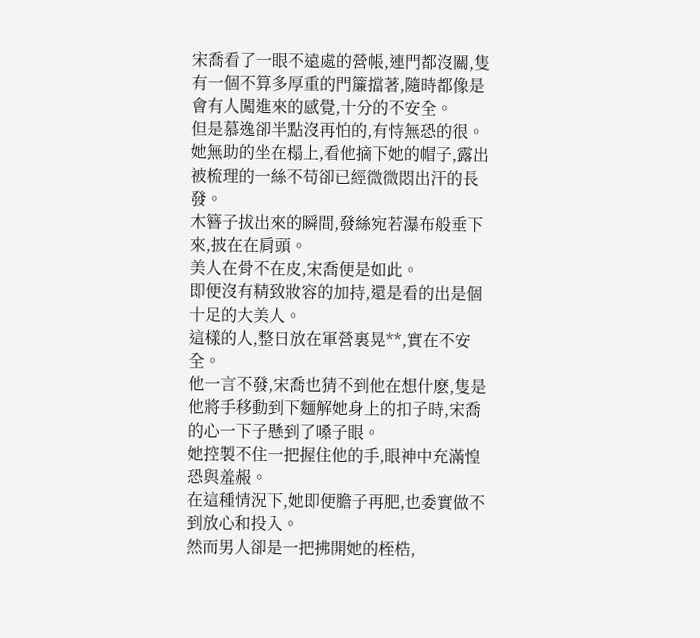宋喬看了一眼不遠處的營帳,連門都沒關,隻有一個不算多厚重的門簾擋著,隨時都像是會有人闖進來的感覺,十分的不安全。
但是慕逸卻半點沒再怕的,有恃無恐的很。
她無助的坐在榻上,看他摘下她的帽子,露出被梳理的一絲不苟卻已經微微悶出汗的長發。
木簪子拔出來的瞬間,發絲宛若瀑布般垂下來,披在在肩頭。
美人在骨不在皮,宋喬便是如此。
即便沒有精致妝容的加持,還是看的出是個十足的大美人。
這樣的人,整日放在軍營裏晃**,實在不安全。
他一言不發,宋喬也猜不到他在想什麽,隻是他將手移動到下麵解她身上的扣子時,宋喬的心一下子懸到了嗓子眼。
她控製不住一把握住他的手,眼神中充滿惶恐與羞赧。
在這種情況下,她即便膽子再肥,也委實做不到放心和投入。
然而男人卻是一把拂開她的桎梏,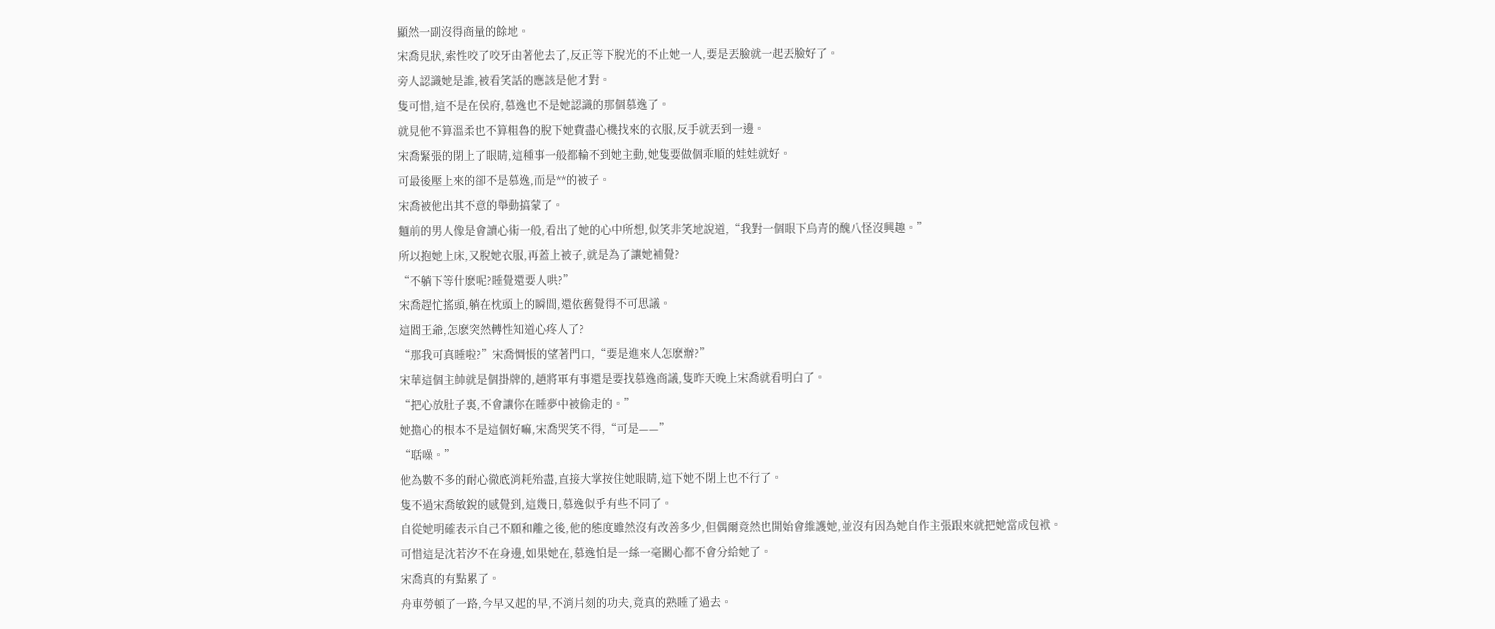顯然一副沒得商量的餘地。
宋喬見狀,索性咬了咬牙由著他去了,反正等下脫光的不止她一人,要是丟臉就一起丟臉好了。
旁人認識她是誰,被看笑話的應該是他才對。
隻可惜,這不是在侯府,慕逸也不是她認識的那個慕逸了。
就見他不算溫柔也不算粗魯的脫下她費盡心機找來的衣服,反手就丟到一邊。
宋喬緊張的閉上了眼睛,這種事一般都輪不到她主動,她隻要做個乖順的娃娃就好。
可最後壓上來的卻不是慕逸,而是**的被子。
宋喬被他出其不意的舉動搞蒙了。
麵前的男人像是會讀心術一般,看出了她的心中所想,似笑非笑地說道,“我對一個眼下烏青的醜八怪沒興趣。”
所以抱她上床,又脫她衣服,再蓋上被子,就是為了讓她補覺?
“不躺下等什麽呢?睡覺還要人哄?”
宋喬趕忙搖頭,躺在枕頭上的瞬間,還依舊覺得不可思議。
這閻王爺,怎麽突然轉性知道心疼人了?
“那我可真睡啦?”宋喬惆悵的望著門口,“要是進來人怎麽辦?”
宋華這個主帥就是個掛牌的,趙將軍有事還是要找慕逸商議,隻昨天晚上宋喬就看明白了。
“把心放肚子裏,不會讓你在睡夢中被偷走的。”
她擔心的根本不是這個好嘛,宋喬哭笑不得,“可是——”
“聒噪。”
他為數不多的耐心徹底消耗殆盡,直接大掌按住她眼睛,這下她不閉上也不行了。
隻不過宋喬敏銳的感覺到,這幾日,慕逸似乎有些不同了。
自從她明確表示自己不願和離之後,他的態度雖然沒有改善多少,但偶爾竟然也開始會維護她,並沒有因為她自作主張跟來就把她當成包袱。
可惜這是沈若汐不在身邊,如果她在,慕逸怕是一絲一毫關心都不會分給她了。
宋喬真的有點累了。
舟車勞頓了一路,今早又起的早,不消片刻的功夫,竟真的熟睡了過去。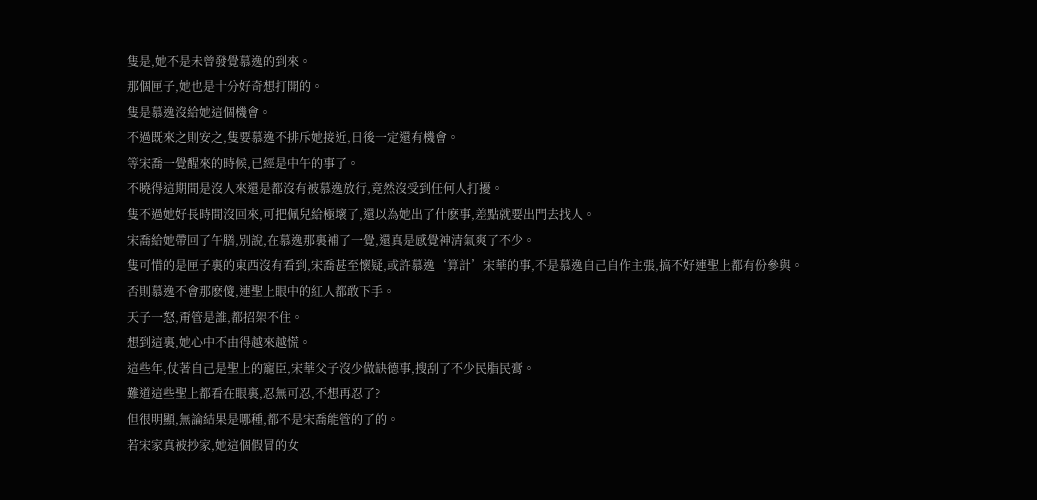隻是,她不是未曾發覺慕逸的到來。
那個匣子,她也是十分好奇想打開的。
隻是慕逸沒給她這個機會。
不過既來之則安之,隻要慕逸不排斥她接近,日後一定還有機會。
等宋喬一覺醒來的時候,已經是中午的事了。
不曉得這期間是沒人來還是都沒有被慕逸放行,竟然沒受到任何人打擾。
隻不過她好長時間沒回來,可把佩兒給極壞了,還以為她出了什麽事,差點就要出門去找人。
宋喬給她帶回了午膳,別說,在慕逸那裏補了一覺,還真是感覺神清氣爽了不少。
隻可惜的是匣子裏的東西沒有看到,宋喬甚至懷疑,或許慕逸‘算計’宋華的事,不是慕逸自己自作主張,搞不好連聖上都有份參與。
否則慕逸不會那麽傻,連聖上眼中的紅人都敢下手。
天子一怒,甭管是誰,都招架不住。
想到這裏,她心中不由得越來越慌。
這些年,仗著自己是聖上的寵臣,宋華父子沒少做缺德事,搜刮了不少民脂民膏。
難道這些聖上都看在眼裏,忍無可忍,不想再忍了?
但很明顯,無論結果是哪種,都不是宋喬能管的了的。
若宋家真被抄家,她這個假冒的女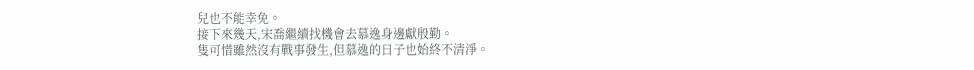兒也不能幸免。
接下來幾天,宋喬繼續找機會去慕逸身邊獻殷勤。
隻可惜雖然沒有戰事發生,但慕逸的日子也始終不清淨。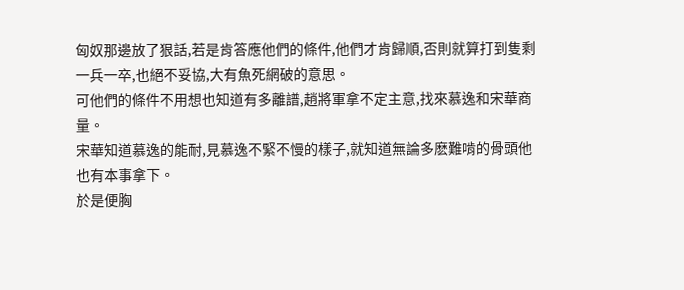匈奴那邊放了狠話,若是肯答應他們的條件,他們才肯歸順,否則就算打到隻剩一兵一卒,也絕不妥協,大有魚死網破的意思。
可他們的條件不用想也知道有多離譜,趙將軍拿不定主意,找來慕逸和宋華商量。
宋華知道慕逸的能耐,見慕逸不緊不慢的樣子,就知道無論多麽難啃的骨頭他也有本事拿下。
於是便胸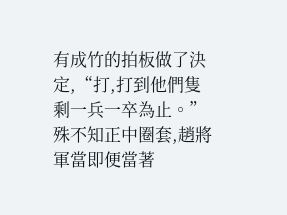有成竹的拍板做了決定,“打,打到他們隻剩一兵一卒為止。”
殊不知正中圈套,趙將軍當即便當著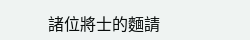諸位將士的麵請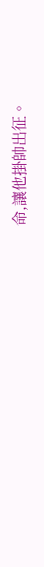命,讓他掛帥出征。